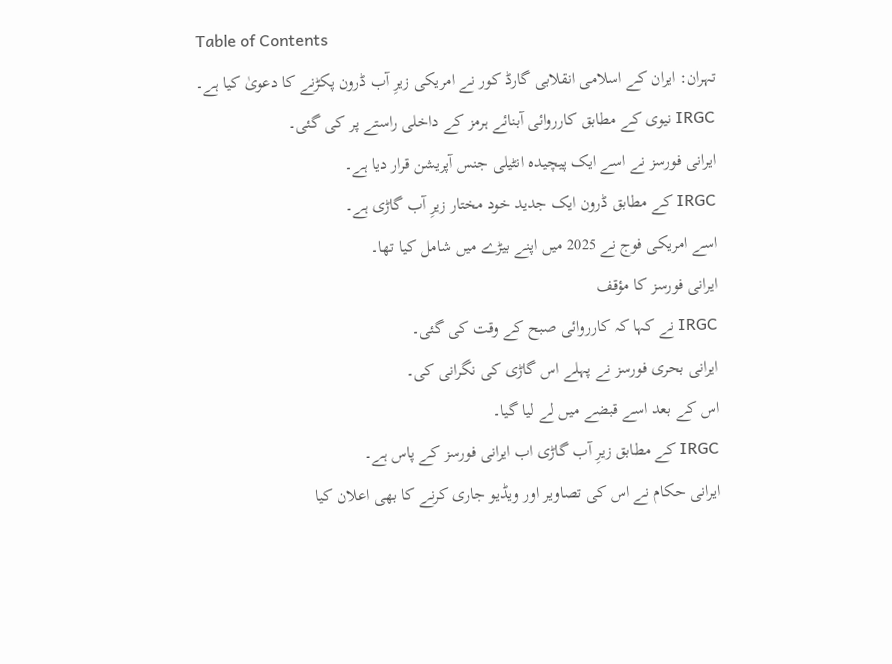Table of Contents
تہران: ایران کے اسلامی انقلابی گارڈ کور نے امریکی زیرِ آب ڈرون پکڑنے کا دعویٰ کیا ہے۔
IRGC نیوی کے مطابق کارروائی آبنائے ہرمز کے داخلی راستے پر کی گئی۔
ایرانی فورسز نے اسے ایک پیچیدہ انٹیلی جنس آپریشن قرار دیا ہے۔
IRGC کے مطابق ڈرون ایک جدید خود مختار زیرِ آب گاڑی ہے۔
اسے امریکی فوج نے 2025 میں اپنے بیڑے میں شامل کیا تھا۔
ایرانی فورسز کا مؤقف
IRGC نے کہا کہ کارروائی صبح کے وقت کی گئی۔
ایرانی بحری فورسز نے پہلے اس گاڑی کی نگرانی کی۔
اس کے بعد اسے قبضے میں لے لیا گیا۔
IRGC کے مطابق زیرِ آب گاڑی اب ایرانی فورسز کے پاس ہے۔
ایرانی حکام نے اس کی تصاویر اور ویڈیو جاری کرنے کا بھی اعلان کیا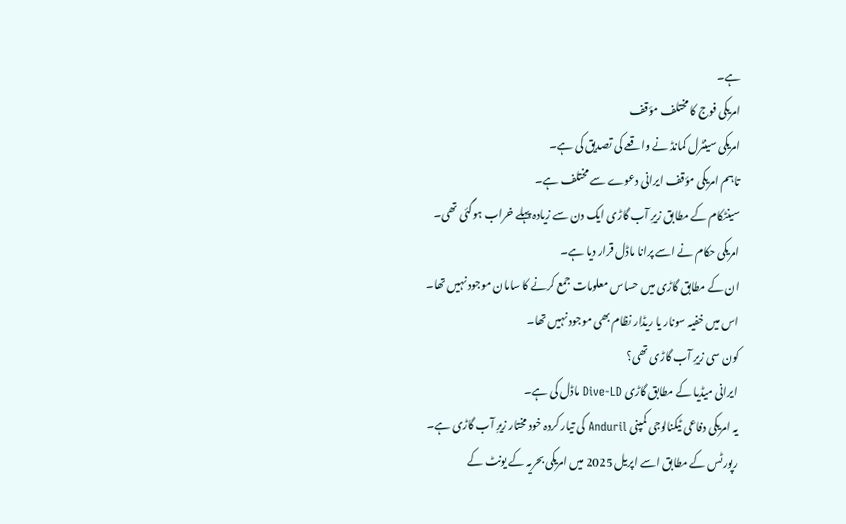ہے۔
امریکی فوج کا مختلف مؤقف
امریکی سینٹرل کمانڈ نے واقعے کی تصدیق کی ہے۔
تاہم امریکی مؤقف ایرانی دعوے سے مختلف ہے۔
سینٹکام کے مطابق زیرِ آب گاڑی ایک دن سے زیادہ پہلے خراب ہوگئی تھی۔
امریکی حکام نے اسے پرانا ماڈل قرار دیا ہے۔
ان کے مطابق گاڑی میں حساس معلومات جمع کرنے کا سامان موجود نہیں تھا۔
اس میں خفیہ سونار یا ریڈار نظام بھی موجود نہیں تھا۔
کون سی زیرِ آب گاڑی تھی؟
ایرانی میڈیا کے مطابق گاڑی Dive-LD ماڈل کی ہے۔
یہ امریکی دفاعی ٹیکنالوجی کمپنی Anduril کی تیار کردہ خود مختار زیرِ آب گاڑی ہے۔
رپورٹس کے مطابق اسے اپریل 2025 میں امریکی بحریہ کے یونٹ کے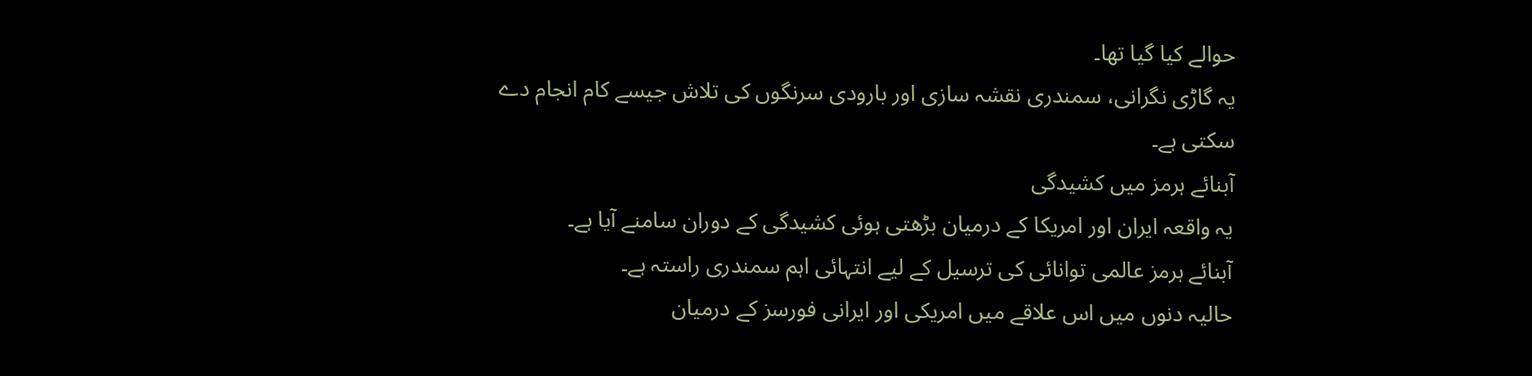حوالے کیا گیا تھا۔
یہ گاڑی نگرانی، سمندری نقشہ سازی اور بارودی سرنگوں کی تلاش جیسے کام انجام دے سکتی ہے۔
آبنائے ہرمز میں کشیدگی
یہ واقعہ ایران اور امریکا کے درمیان بڑھتی ہوئی کشیدگی کے دوران سامنے آیا ہے۔
آبنائے ہرمز عالمی توانائی کی ترسیل کے لیے انتہائی اہم سمندری راستہ ہے۔
حالیہ دنوں میں اس علاقے میں امریکی اور ایرانی فورسز کے درمیان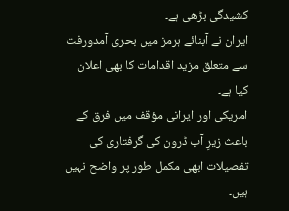کشیدگی بڑھی ہے۔
ایران نے آبنائے ہرمز میں بحری آمدورفت سے متعلق مزید اقدامات کا بھی اعلان کیا ہے۔
امریکی اور ایرانی مؤقف میں فرق کے باعث زیرِ آب ڈرون کی گرفتاری کی تفصیلات ابھی مکمل طور پر واضح نہیں ہیں۔